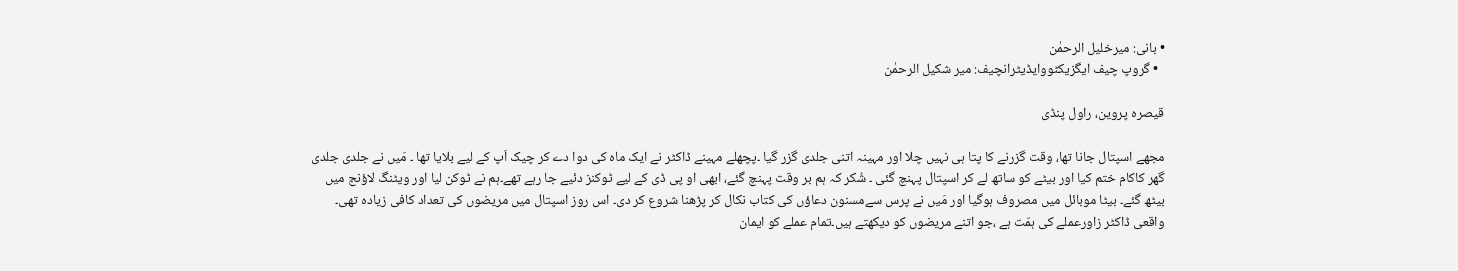• بانی: میرخلیل الرحمٰن
  • گروپ چیف ایگزیکٹووایڈیٹرانچیف: میر شکیل الرحمٰن

قیصرہ پروین، راول پنڈی

مجھے اسپتال جانا تھا، وقت گزرنے کا پتا ہی نہیں چلا اور مہینہ اتنی جلدی گزر گیا ۔پچھلے مہینے ڈاکٹر نے ایک ماہ کی دوا دے کر چیک اَپ کے لیے بلایا تھا ۔ مَیں نے جلدی جلدی گھر کاکام ختم کیا اور بیٹے کو ساتھ لے کر اسپتال پہنچ گئی ۔ شُکر کہ ہم بر وقت پہنچ گئے، ابھی او پی ڈی کے لیے ٹوکنز دئیے جا رہے تھے۔ہم نے ٹوکن لیا اور ویٹنگ لاؤنج میں بیٹھ گئے۔ بیٹا موبائل میں مصروف ہوگیا اور مَیں نے پرس سےمسنون دعاؤں کی کتاب نکال کر پڑھنا شروع کر دی۔ اس روز اسپتال میں مریضوں کی تعداد کافی زیادہ تھی۔ واقعی ڈاکٹر زاورعملے کی ہمّت ہے ،جو اتنے مریضوں کو دیکھتے ہیں۔تمام عملے کو ایمان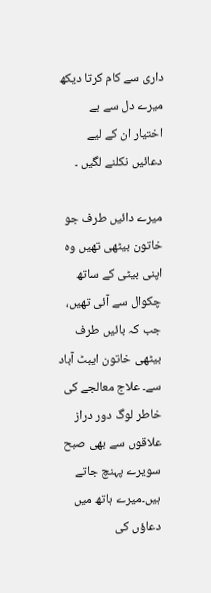داری سے کام کرتا دیکھ میرے دل سے بے اختیار ان کے لیے دعائیں نکلنے لگیں ۔

میرے دائیں طرف جو خاتون بیٹھی تھیں وہ اپنی بیٹی کے ساتھ چکوال سے آئی تھیں، جب کہ بائیں طرف بیٹھی خاتون ایبٹ آباد سے۔ علاج معالجے کی خاطر لوگ دور دراز علاقوں سے بھی صبح سویرے پہنچ جاتے ہیں۔میرے ہاتھ میں دعاؤں کی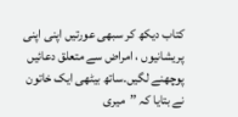کتاب دیکھ کر سبھی عورتیں اپنی اپنی پریشانیوں ، امراض سے متعلق دعائیں پوچھنے لگیں۔ساتھ بیٹھی ایک خاتون نے بتایا کہ ’’میری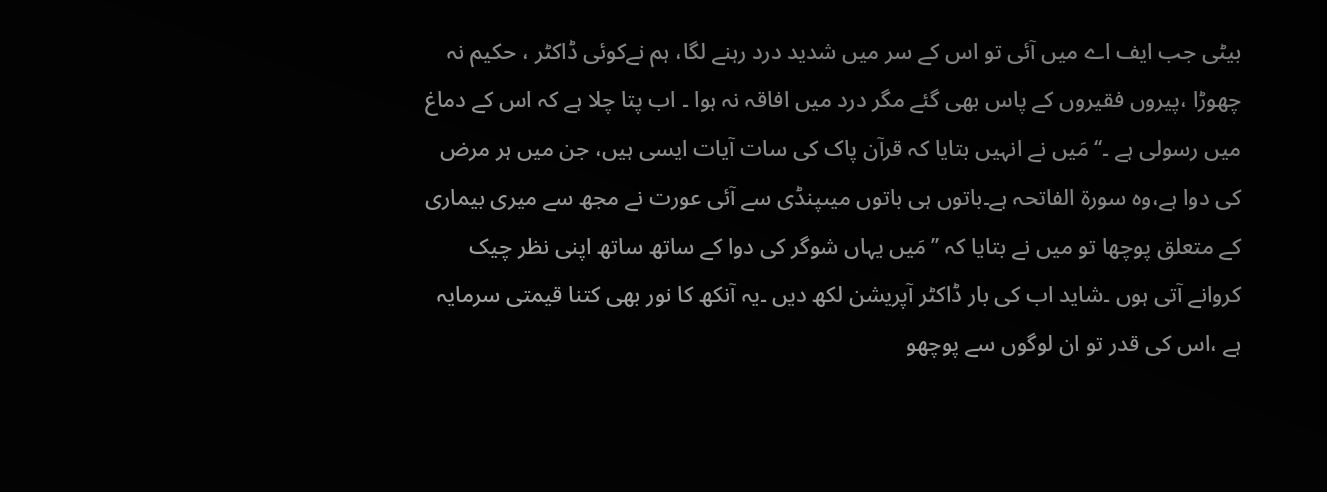بیٹی جب ایف اے میں آئی تو اس کے سر میں شدید درد رہنے لگا، ہم نےکوئی ڈاکٹر ، حکیم نہ چھوڑا ،پیروں فقیروں کے پاس بھی گئے مگر درد میں افاقہ نہ ہوا ۔ اب پتا چلا ہے کہ اس کے دماغ میں رسولی ہے ۔‘‘ مَیں نے انہیں بتایا کہ قرآن پاک کی سات آیات ایسی ہیں، جن میں ہر مرض کی دوا ہے،وہ سورۃ الفاتحہ ہے۔باتوں ہی باتوں میںپنڈی سے آئی عورت نے مجھ سے میری بیماری کے متعلق پوچھا تو میں نے بتایا کہ ’’مَیں یہاں شوگر کی دوا کے ساتھ ساتھ اپنی نظر چیک کروانے آتی ہوں ۔شاید اب کی بار ڈاکٹر آپریشن لکھ دیں ۔یہ آنکھ کا نور بھی کتنا قیمتی سرمایہ ہے ،اس کی قدر تو ان لوگوں سے پوچھو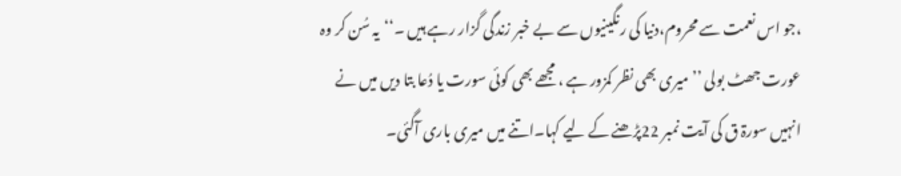،جو اس نعمت سے محروم،دنیا کی رنگینیوں سے بے خبر زندگی گزار رہے ہیں ۔‘‘یہ سُن کر وہ عورت جھٹ بولی ’’ میری بھی نظر کمزور ہے ، مجھے بھی کوئی سورت یا دُعا بتا دیں میں نے انہیں سورۃ ق کی آیت نمبر 22پڑھنے کے لیے کہا۔اتنے میں میری باری آگئی۔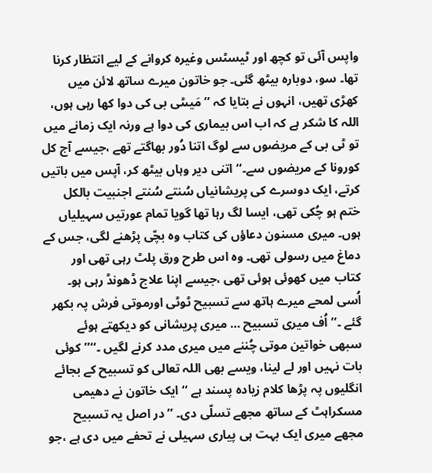واپس آئی تو کچھ اور ٹیسٹس وغیرہ کروانے کے لیے انتظار کرنا تھا۔ سو، دوبارہ بیٹھ گئی۔ جو خاتون میرے ساتھ لائن میں کھڑی تھیں، انہوں نے بتایا کہ ’’مَیںٹی بی کی دوا کھا رہی ہوں، اللہ کا شکر ہے کہ اب اس بیماری کی دوا ہے ورنہ ایک زمانے میں تو ٹی بی کے مریضوں سے لوگ اتنا دُور بھاگتے تھے ،جیسے آج کل کورونا کے مریضوں سے۔‘‘اتنی دیر وہاں بیٹھ کر، آپس میں باتیں کرتے، ایک دوسرے کی پریشانیاں سُنتے سُنتے اجنبیت بالکل ختم ہو چُکی تھی، ایسا لگ رہا تھا گویا تمام عورتیں سہیلیاں ہوں۔ میری مسنون دعاؤں کی کتاب وہ بچّی پڑھنے لگی، جس کے دماغ میں رسولی تھی۔ وہ اس طرح ورق پلٹ رہی تھی اور کتاب میں کھوئی ہوئی تھی ،جیسے اپنا علاج ڈھونڈ رہی ہو۔ اُسی لمحے میرے ہاتھ سے تسبیح ٹوٹی اورموتی فرش پہ بکھر گئے ۔’’اُف میری تسبیح … میری پریشانی کو دیکھتے ہوئے سبھی خواتین موتی چُننے میں میری مدد کرنے لگیں ۔‘‘’’کوئی بات نہیں اور لے لینا، ویسے بھی اللہ تعالی کو تسبیح کے بجائے انگلیوں پہ پڑھا کلام زیادہ پسند ہے ‘‘ ایک خاتون نے دھیمی مسکراہٹ کے ساتھ مجھے تسلّی دی۔ ’’ در اصل یہ تسبیح مجھے میری ایک بہت ہی پیاری سہیلی نے تحفے میں دی ہے ،جو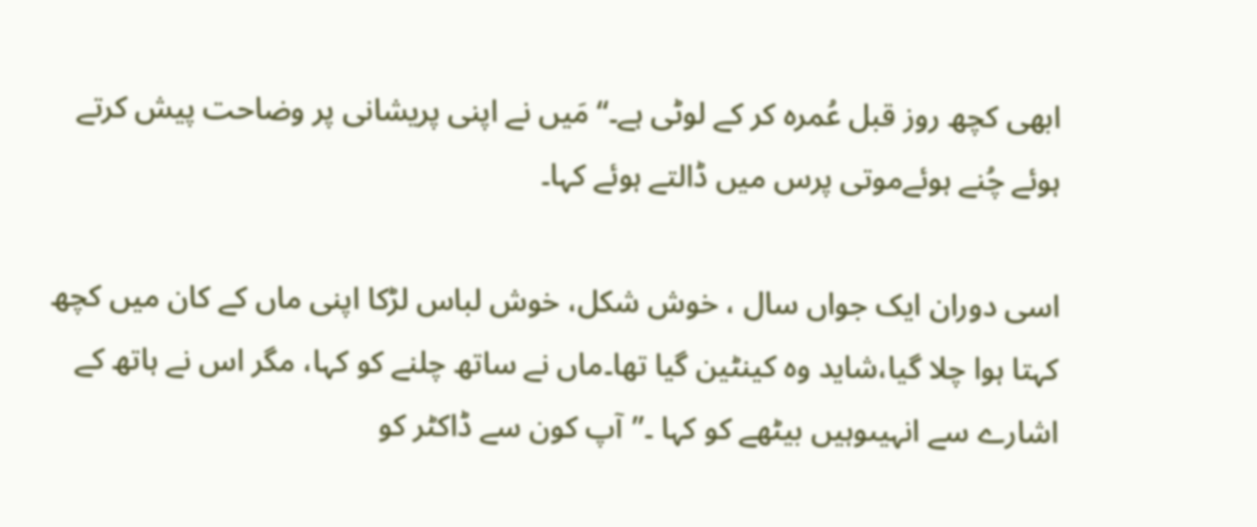ابھی کچھ روز قبل عُمرہ کر کے لوٹی ہے۔‘‘ مَیں نے اپنی پریشانی پر وضاحت پیش کرتے ہوئے چُنے ہوئےموتی پرس میں ڈالتے ہوئے کہا۔

اسی دوران ایک جواں سال ، خوش شکل، خوش لباس لڑکا اپنی ماں کے کان میں کچھ کہتا ہوا چلا گیا،شاید وہ کینٹین گیا تھا۔ماں نے ساتھ چلنے کو کہا، مگر اس نے ہاتھ کے اشارے سے انہیںوہیں بیٹھے کو کہا ۔’’آپ کون سے ڈاکٹر کو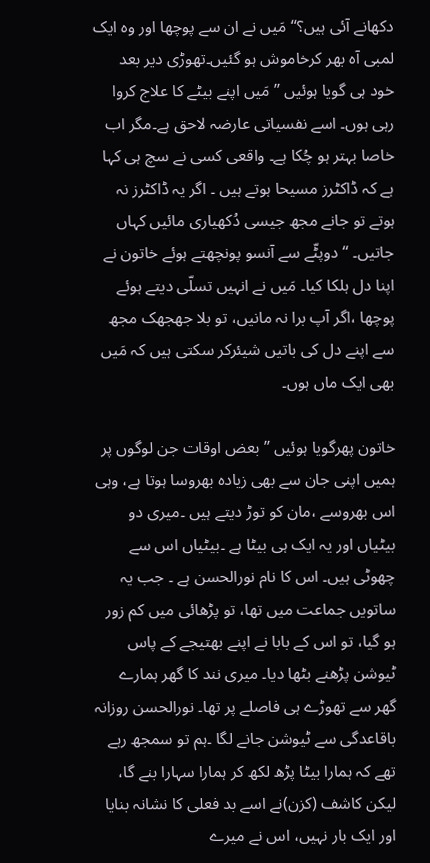دکھانے آئی ہیں؟‘‘ مَیں نے ان سے پوچھا اور وہ ایک لمبی آہ بھر کرخاموش ہو گئیں۔تھوڑی دیر بعد خود ہی گویا ہوئیں ’’مَیں اپنے بیٹے کا علاج کروا رہی ہوں۔ اسے نفسیاتی عارضہ لاحق ہے۔مگر اب خاصا بہتر ہو چُکا ہے۔ واقعی کسی نے سچ ہی کہا ہے کہ ڈاکٹرز مسیحا ہوتے ہیں ۔ اگر یہ ڈاکٹرز نہ ہوتے تو جانے مجھ جیسی دُکھیاری مائیں کہاں جاتیں۔ ‘‘ دوپٹّے سے آنسو پونچھتے ہوئے خاتون نے اپنا دل ہلکا کیا۔ مَیں نے انہیں تسلّی دیتے ہوئے پوچھا ،اگر آپ برا نہ مانیں، تو بلا جھجھک مجھ سے اپنے دل کی باتیں شیئرکر سکتی ہیں کہ مَیں بھی ایک ماں ہوں۔

خاتون پھرگویا ہوئیں ’’بعض اوقات جن لوگوں پر ہمیں اپنی جان سے بھی زیادہ بھروسا ہوتا ہے، وہی اس بھروسے ،مان کو توڑ دیتے ہیں ۔میری دو بیٹیاں اور یہ ایک ہی بیٹا ہے ۔بیٹیاں اس سے چھوٹی ہیں۔ اس کا نام نورالحسن ہے ۔ جب یہ ساتویں جماعت میں تھا، تو پڑھائی میں کم زور ہو گیا، تو اس کے بابا نے اپنے بھتیجے کے پاس ٹیوشن پڑھنے بٹھا دیا۔ میری نند کا گھر ہمارے گھر سے تھوڑے ہی فاصلے پر تھا۔ نورالحسن روزانہ باقاعدگی سے ٹیوشن جانے لگا ۔ہم تو سمجھ رہے تھے کہ ہمارا بیٹا پڑھ لکھ کر ہمارا سہارا بنے گا، لیکن کاشف (کزن)نے اسے بد فعلی کا نشانہ بنایا اور ایک بار نہیں، اس نے میرے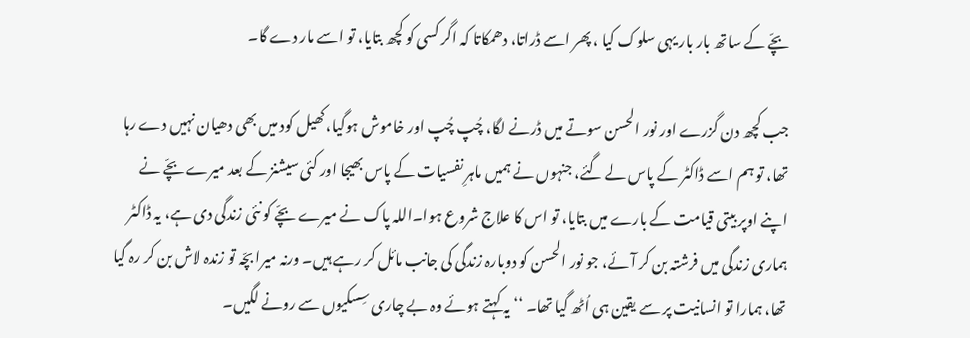بچّے کے ساتھ بار بار یہی سلوک کیا ، پھر اسے ڈراتا، دھمکاتا کہ اگر کسی کو کچھ بتایا، تو اسے مار دے گا۔

جب کچھ دن گزرے اور نور الحسن سوتے میں ڈرنے لگا، چُپ چُپ اور خاموش ہوگیا، کھیل کود میں بھی دھیان نہیں دے رہا تھا، تو ہم اسے ڈاکٹر کے پاس لے گئے، جنہوں نے ہمیں ماہرِ نفسیات کے پاس بھیجا اور کئی سیشنز کے بعد میرے بچّے نے اپنے اوپر بیتی قیامت کے بارے میں بتایا، تو اس کا علاج شروع ہوا۔اللہ پاک نے میرے بچّے کو نئی زندگی دی ہے، یہ ڈاکٹر ہماری زندگی میں فرشتہ بن کر آئے، جو نور الحسن کو دوبارہ زندگی کی جانب مائل کر رہے ہیں۔ ورنہ میرا بچّہ تو زندہ لاش بن کر رہ گیا تھا، ہمارا تو انسانیت پر سے یقین ہی اُٹھ گیا تھا۔ ‘‘ یہ کہتے ہوئے وہ بے چاری سِسکیوں سے رونے لگیں۔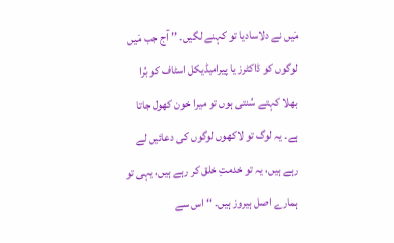مَیں نے دلاسادیا تو کہنے لگیں۔ ’’ آج جب مَیں لوگوں کو ڈاکٹرز یا پیرامیڈیکل اسٹاف کو بُرا بھلا کہتے سُنتی ہوں تو میرا خون کھول جاتا ہے۔ یہ لوگ تو لاکھوں لوگوں کی دعائیں لے رہے ہیں، یہ تو خدمتِ خلق کر رہے ہیں، یہی تو ہمارے اصل ہیروز ہیں۔ ‘‘ اس سے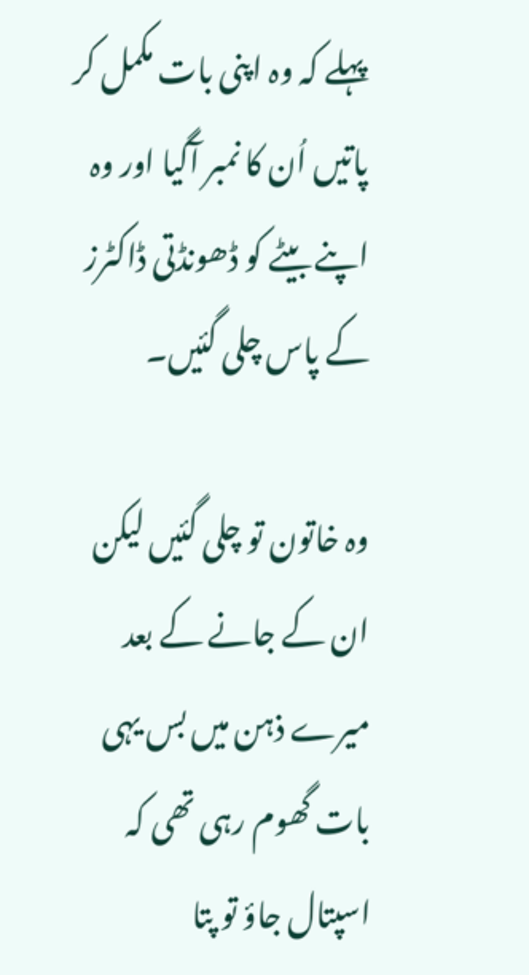پہلے کہ وہ اپنی بات مکمل کر پاتیں اُن کا نمبر آگیا اور وہ اپنے بیٹے کو ڈھونڈتی ڈاکٹرز کے پاس چلی گئیں۔

وہ خاتون تو چلی گئیں لیکن ان کے جانے کے بعد میرے ذہن میں بس یہی بات گھوم رہی تھی کہ اسپتال جاؤ تو پتا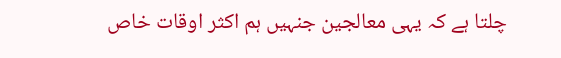چلتا ہے کہ یہی معالجین جنہیں ہم اکثر اوقات خاص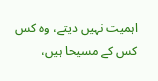اہمیت نہیں دیتے، وہ کس کس کے مسیحا ہیں،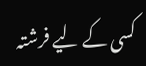کسی کے لیے فرشتہ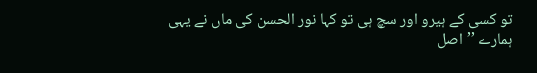تو کسی کے ہیرو اور سچ ہی تو کہا نور الحسن کی ماں نے یہی ہمارے ’’اصل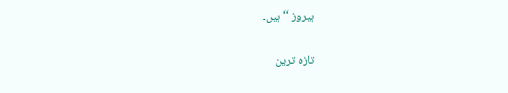ہیروز ‘‘ ہیں۔

تازہ ترین